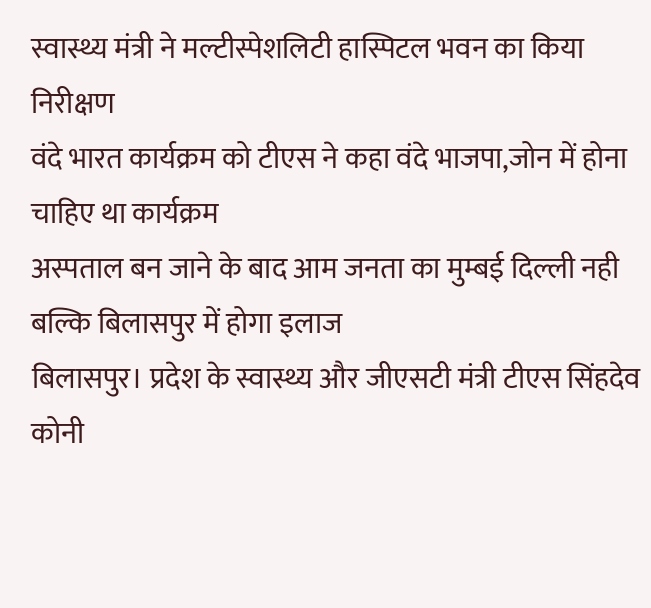स्वास्थ्य मंत्री ने मल्टीस्पेशलिटी हास्पिटल भवन का किया निरीक्षण
वंदे भारत कार्यक्रम को टीएस ने कहा वंदे भाजपा,जोन में होना चाहिए था कार्यक्रम
अस्पताल बन जाने के बाद आम जनता का मुम्बई दिल्ली नही बल्कि बिलासपुर में होगा इलाज
बिलासपुर। प्रदेश के स्वास्थ्य और जीएसटी मंत्री टीएस सिंहदेव कोनी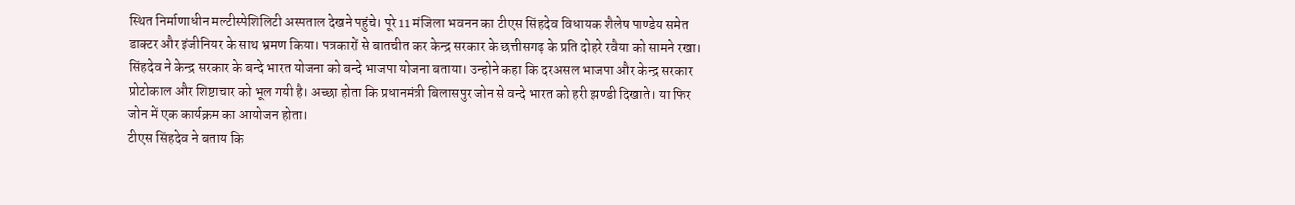स्थित निर्माणाधीन मल्टीस्पेशिलिटी अस्पताल देखने पहुंचे। पूरे 11 मंजिला भवनन का टीएस सिंहदेव विधायक शैलेष पाण्डेय समेत डाक्टर और इंजीनियर के साथ भ्रमण किया। पत्रकारों से बातचीत कर केन्द्र सरकार के छत्तीसगढ़ के प्रति दोहरे रवैया को सामने रखा। सिंहदेव ने केन्द्र सरकार के बन्दे भारत योजना को बन्दे भाजपा योजना बताया। उन्होने कहा कि दरअसल भाजपा और केन्द्र सरकार प्रोटोकाल और शिष्टाचार को भूल गयी है। अच्छा होता कि प्रधानमंत्री बिलासपुर जोन से वन्दे भारत को हरी झण्डी दिखाते। या फिर जोन में एक कार्यक्रम का आयोजन होता।
टीएस सिंहदेव ने बताय कि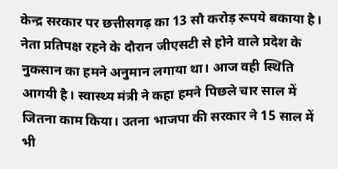केन्द्र सरकार पर छत्तीसगढ़ का 13 सौ करोड़ रूपये बकाया है। नेता प्रतिपक्ष रहने के दौरान जीएसटी से होने वाले प्रदेश के नुकसान का हमने अनुमान लगाया था। आज वही स्थिति आगयी है। स्वास्थ्य मंत्री ने कहा हमने पिछले चार साल में जितना काम किया। उतना भाजपा की सरकार ने 15 साल में भी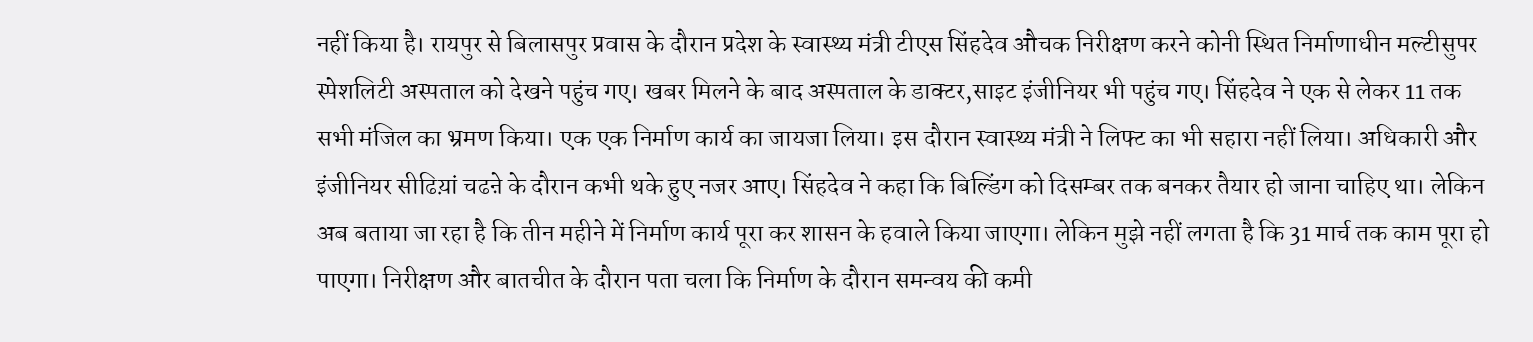नहीं किया है। रायपुर से बिलासपुर प्रवास के दौरान प्रदेश के स्वास्थ्य मंत्री टीएस सिंहदेव औचक निरीक्षण करने कोनी स्थित निर्माणाधीन मल्टीसुपर स्पेशलिटी अस्पताल को देखने पहुंच गए। खबर मिलने के बाद अस्पताल के डाक्टर,साइट इंजीनियर भी पहुंच गए। सिंहदेव ने एक से लेकर 11 तक सभी मंजिल का भ्रमण किया। एक एक निर्माण कार्य का जायजा लिया। इस दौरान स्वास्थ्य मंत्री ने लिफ्ट का भी सहारा नहीं लिया। अधिकारी और इंजीनियर सीढिय़ां चढऩे के दौरान कभी थके हुए नजर आए। सिंहदेव ने कहा कि बिल्डिंग को दिसम्बर तक बनकर तैयार हो जाना चाहिए था। लेकिन अब बताया जा रहा है कि तीन महीने में निर्माण कार्य पूरा कर शासन के हवाले किया जाएगा। लेकिन मुझे नहीं लगता है कि 31 मार्च तक काम पूरा हो पाएगा। निरीक्षण और बातचीत के दौरान पता चला कि निर्माण के दौरान समन्वय की कमी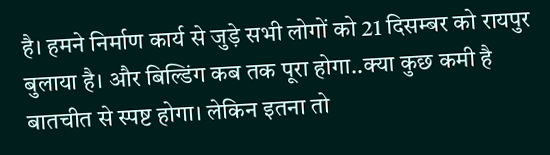है। हमने निर्माण कार्य से जुड़े सभी लोगों को 21 दिसम्बर को रायपुर बुलाया है। और बिल्डिंग कब तक पूरा होगा..क्या कुछ कमी है बातचीत से स्पष्ट होगा। लेकिन इतना तो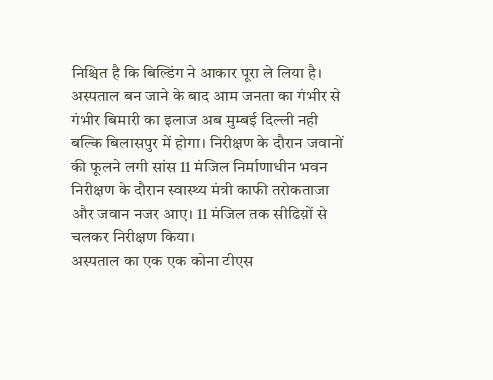निश्चित है कि बिल्डिंग ने आकार पूरा ले लिया है।
अस्पताल बन जाने के बाद आम जनता का गंभीर से गंभीर बिमारी का इलाज अब मुम्बई दिल्ली नही बल्कि बिलासपुर में होगा। निरीक्षण के दौरान जवानों की फूलने लगी सांस 11 मंजिल निर्माणाधीन भवन निरीक्षण के दौरान स्वास्थ्य मंत्री काफी तरोकताजा और जवान नजर आए। 11 मंजिल तक सीढिय़ों से चलकर निरीक्षण किया।
अस्पताल का एक एक कोना टीएस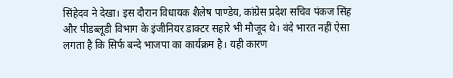सिंहेदव ने देखा। इस दौरान विधायक शैलेष पाण्डेय, कांग्रेस प्रदेश सचिव पंकज सिंह और पीडब्लूडी विभाग के इंजीनियर डाक्टर सहारे भी मौजूद थे। वंदे भारत नहीं ऐसा लगता है कि सिर्फ बन्दे भाजपा का कार्यक्रम है। यही कारण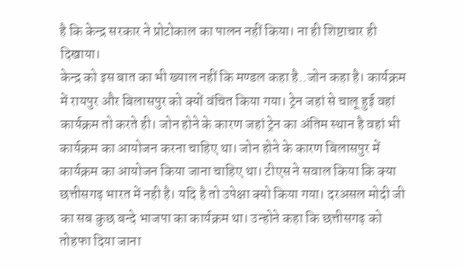है कि केन्द्र सरकार ने प्रोटोकाल का पालन नहीं किया। ना ही शिष्टाचार ही दिखाया।
केन्द्र को इस बात का भी ख्याल नहीं कि मण्डल कहा है..जोन कहा है। कार्यक्रम में रायपुर और बिलासपुर को क्यों वंचित किया गया। ट्रेन जहां से चालू हुई वहां कार्यक्रम तो करते ही। जोन होने के कारण जहां ट्रेन का अंतिम स्थान है वहां भी कार्यक्रम का आयोजन करना चाहिए था। जोन होने के कारण बिलासपुर में कार्यक्रम का आयोजन किया जाना चाहिए था। टीएस ने सवाल किया कि क्या छत्तीसगढ़ भारत में नही है। यदि है तो उपेक्षा क्यो किया गया। दरअसल मोदी जी का सब कुछ बन्दे भाजपा का कार्यक्रम था। उन्होने कहा कि छत्तीसगढ़ को तोहफा दिया जाना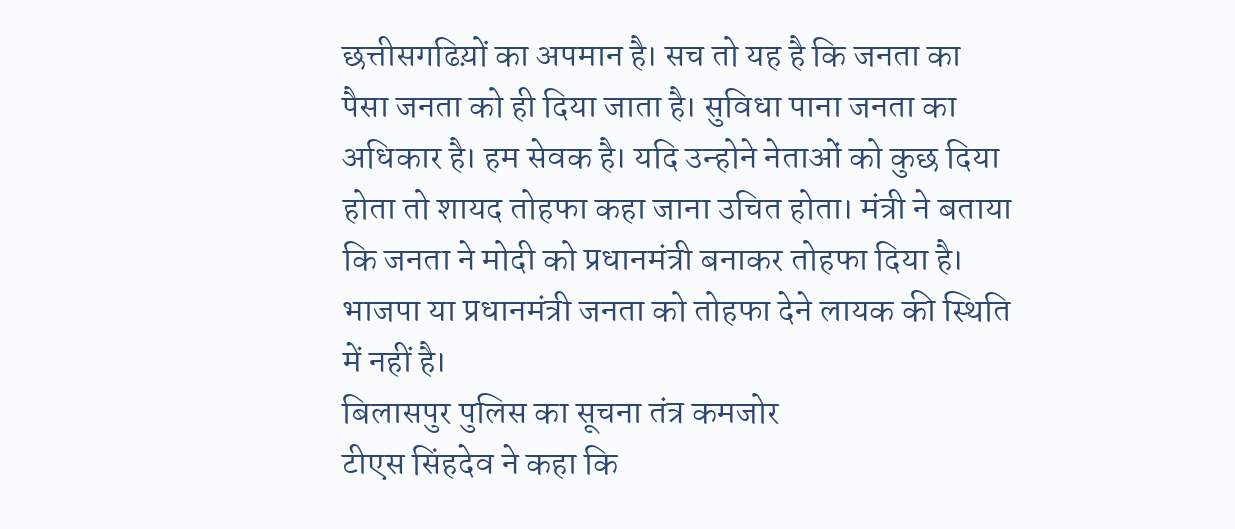छत्तीसगढिय़ों का अपमान है। सच तो यह है कि जनता का पैसा जनता को ही दिया जाता है। सुविधा पाना जनता का अधिकार है। हम सेवक है। यदि उन्होने नेताओं को कुछ दिया होता तो शायद तोहफा कहा जाना उचित होता। मंत्री ने बताया कि जनता ने मोदी को प्रधानमंत्री बनाकर तोहफा दिया है। भाजपा या प्रधानमंत्री जनता को तोहफा देने लायक की स्थिति में नहीं है।
बिलासपुर पुलिस का सूचना तंत्र कमजोर
टीएस सिंहदेव ने कहा कि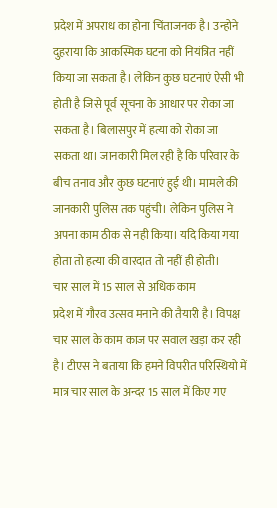प्रदेश में अपराध का होना चिंताजनक है। उन्होने दुहराया कि आकस्मिक घटना को नियंत्रित नहीं किया जा सकता है। लेकिन कुछ घटनाएं ऐसी भी होती है जिसे पूर्व सूचना के आधार पर रोका जा सकता है। बिलासपुर में हत्या को रोका जा सकता था। जानकारी मिल रही है कि परिवार के बीच तनाव और कुछ घटनाएं हुई थी। मामले की जानकारी पुलिस तक पहुंची। लेकिन पुलिस ने अपना काम ठीक से नही किया। यदि किया गया होता तो हत्या की वारदात तो नहीं ही होती।
चार साल में 15 साल से अधिक काम
प्रदेश में गौरव उत्सव मनाने की तैयारी है। विपक्ष चार साल के काम काज पर सवाल खड़ा कर रही है। टीएस ने बताया कि हमने विपरीत परिस्थियो में मात्र चार साल के अन्दर 15 साल में किए गए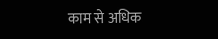काम से अधिक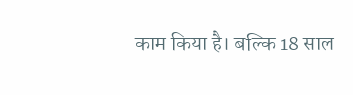काम किया है। बल्कि 18 साल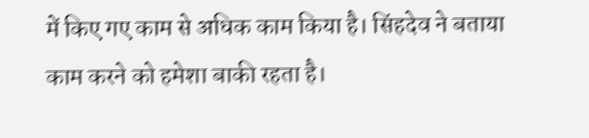में किए गए काम से अधिक काम किया है। सिंहदेव ने बताया काम करने को हमेशा बाकी रहता है।